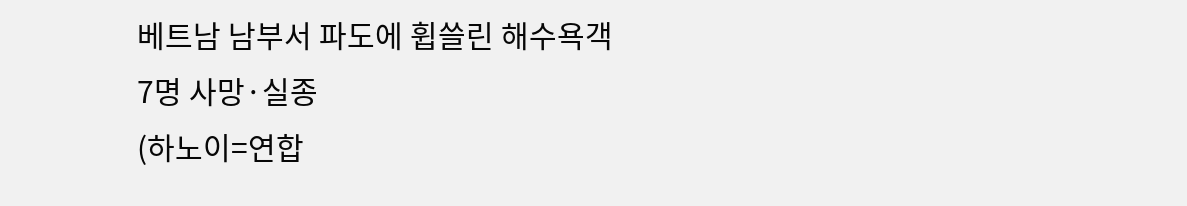베트남 남부서 파도에 휩쓸린 해수욕객 7명 사망·실종
(하노이=연합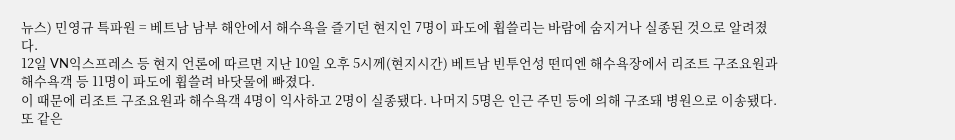뉴스) 민영규 특파원 = 베트남 남부 해안에서 해수욕을 즐기던 현지인 7명이 파도에 휩쓸리는 바람에 숨지거나 실종된 것으로 알려졌다.
12일 VN익스프레스 등 현지 언론에 따르면 지난 10일 오후 5시께(현지시간) 베트남 빈투언성 떤띠엔 해수욕장에서 리조트 구조요원과 해수욕객 등 11명이 파도에 휩쓸려 바닷물에 빠졌다.
이 때문에 리조트 구조요원과 해수욕객 4명이 익사하고 2명이 실종됐다. 나머지 5명은 인근 주민 등에 의해 구조돼 병원으로 이송됐다.
또 같은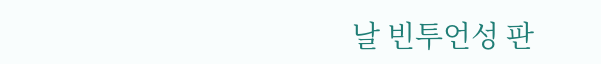날 빈투언성 판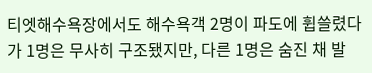티엣해수욕장에서도 해수욕객 2명이 파도에 휩쓸렸다가 1명은 무사히 구조됐지만, 다른 1명은 숨진 채 발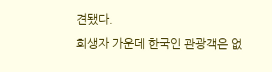견됐다.
희생자 가운데 한국인 관광객은 없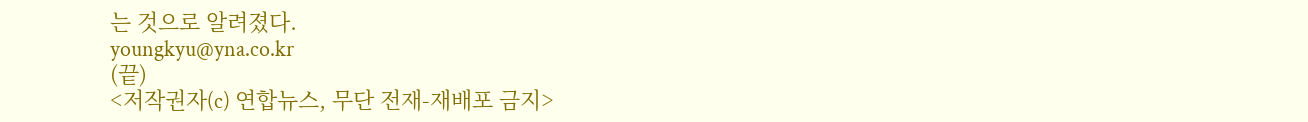는 것으로 알려졌다.
youngkyu@yna.co.kr
(끝)
<저작권자(c) 연합뉴스, 무단 전재-재배포 금지>